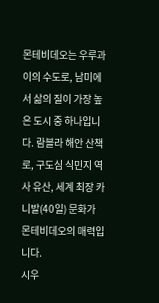몬테비데오는 우루과이의 수도로, 남미에서 삶의 질이 가장 높은 도시 중 하나입니다. 람블라 해안 산책로, 구도심 식민지 역사 유산, 세계 최장 카니발(40일) 문화가 몬테비데오의 매력입니다.
시우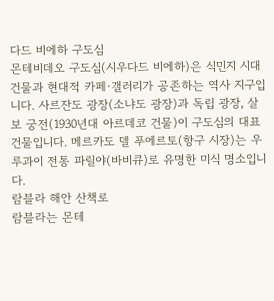다드 비에하 구도심
몬테비데오 구도심(시우다드 비에하)은 식민지 시대 건물과 현대적 카페·갤러리가 공존하는 역사 지구입니다. 사르잔도 광장(소냐도 광장)과 독립 광장, 살보 궁전(1930년대 아르데코 건물)이 구도심의 대표 건물입니다. 메르카도 델 푸에르토(항구 시장)는 우루과이 전통 파릴야(바비큐)로 유명한 미식 명소입니다.
람블라 해안 산책로
람블라는 몬테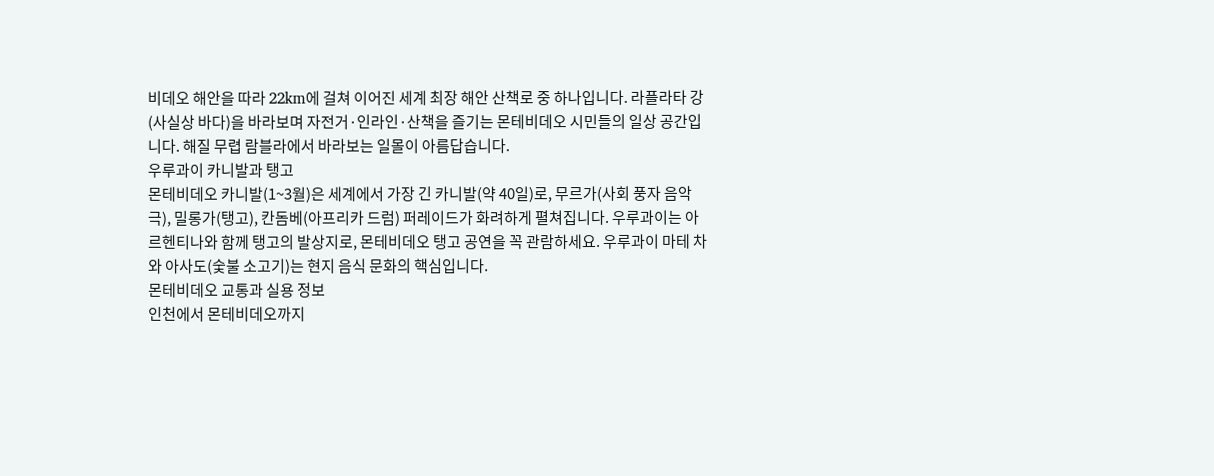비데오 해안을 따라 22km에 걸쳐 이어진 세계 최장 해안 산책로 중 하나입니다. 라플라타 강(사실상 바다)을 바라보며 자전거·인라인·산책을 즐기는 몬테비데오 시민들의 일상 공간입니다. 해질 무렵 람블라에서 바라보는 일몰이 아름답습니다.
우루과이 카니발과 탱고
몬테비데오 카니발(1~3월)은 세계에서 가장 긴 카니발(약 40일)로, 무르가(사회 풍자 음악극), 밀롱가(탱고), 칸돔베(아프리카 드럼) 퍼레이드가 화려하게 펼쳐집니다. 우루과이는 아르헨티나와 함께 탱고의 발상지로, 몬테비데오 탱고 공연을 꼭 관람하세요. 우루과이 마테 차와 아사도(숯불 소고기)는 현지 음식 문화의 핵심입니다.
몬테비데오 교통과 실용 정보
인천에서 몬테비데오까지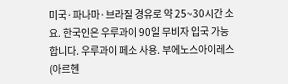미국·파나마·브라질 경유로 약 25~30시간 소요. 한국인은 우루과이 90일 무비자 입국 가능합니다. 우루과이 페소 사용. 부에노스아이레스(아르헨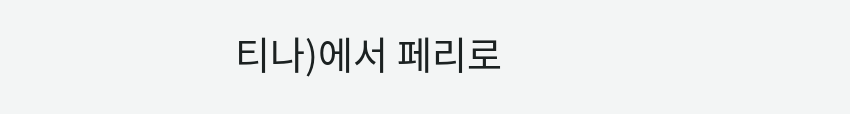티나)에서 페리로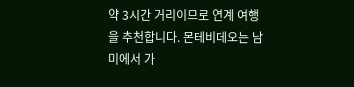약 3시간 거리이므로 연계 여행을 추천합니다. 몬테비데오는 남미에서 가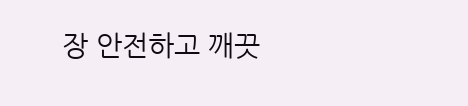장 안전하고 깨끗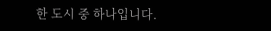한 도시 중 하나입니다.